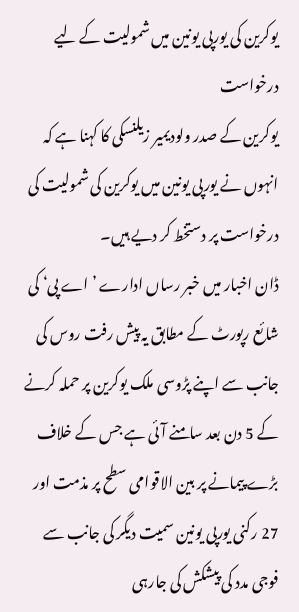یوکرین کی یورپی یونین میں شمولیت کے لیے درخواست
یوکرین کے صدر ولودیمیر زیلنسکی کا کہنا ہے کہ انہوں نے یورپی یونین میں یوکرین کی شمولیت کی درخواست پر دستخط کر دیے ہیں۔
ڈان اخبار میں خبر رساں ادارے ’اے پی‘ کی شائع رپورٹ کے مطابق یہ پیش رفت روس کی جانب سے اپنے پڑوسی ملک یوکرین پر حملہ کرنے کے 5 دن بعد سامنے آئی ہے جس کے خلاف بڑے پیمانے پر بین الاقوامی سطح پر مذمت اور 27 رکنی یورپی یونین سمیت دیگر کی جانب سے فوجی مدد کی پیشکش کی جارہی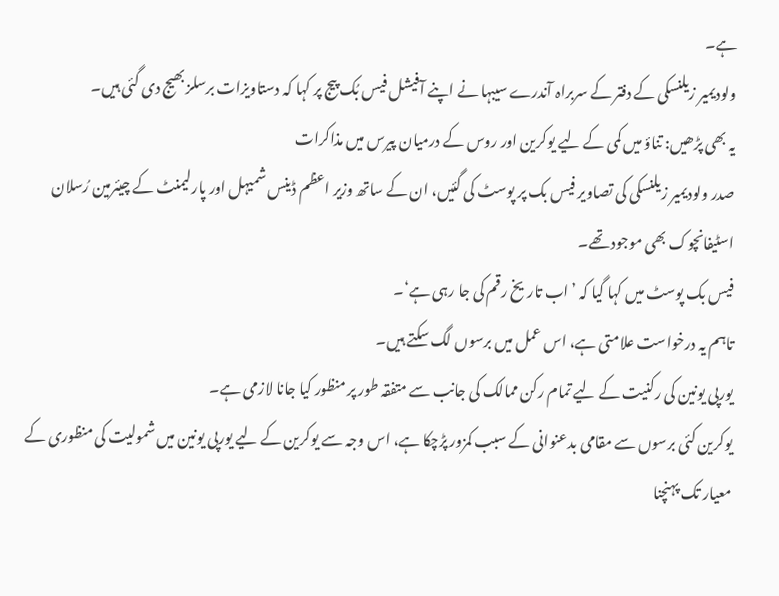ہے۔
ولودیمیر زیلنسکی کے دفتر کے سربراہ آندرے سیبہا نے اپنے آفیشل فیس بُک پیج پر کہا کہ دستاویزات برسلز بھیج دی گئی ہیں۔
یہ بھی پڑھیں: تناؤ میں کمی کے لیے یوکرین اور روس کے درمیان پیرس میں مذاکرات
صدر ولودیمیر زیلنسکی کی تصاویر فیس بک پر پوسٹ کی گئیں، ان کے ساتھ وزیر اعظم ڈینس شمیہل اور پارلیمنٹ کے چیئرمین رُسلان اسٹیفانچوک بھی موجود تھے۔
فیس بک پوسٹ میں کہا گیا کہ ’اب تاریخ رقم کی جا رہی ہے‘۔
تاہم یہ درخواست علامتی ہے، اس عمل میں برسوں لگ سکتے ہیں۔
یورپی یونین کی رکنیت کے لیے تمام رکن ممالک کی جانب سے متفقہ طور پر منظور کیا جانا لازمی ہے۔
یوکرین کئی برسوں سے مقامی بدعنوانی کے سبب کمزور پڑچکا ہے، اس وجہ سے یوکرین کے لیے یورپی یونین میں شمولیت کی منظوری کے معیار تک پہنچنا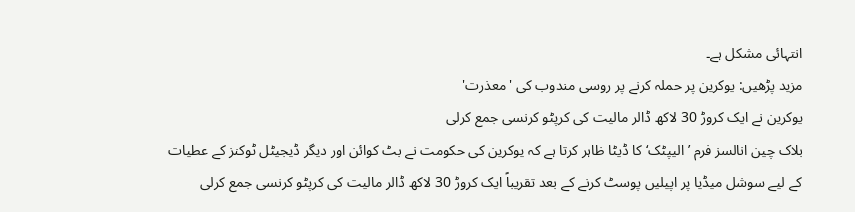انتہائی مشکل ہے۔
مزید پڑھیں: یوکرین پر حملہ کرنے پر روسی مندوب کی 'معذرت'
یوکرین نے ایک کروڑ 30 لاکھ ڈالر مالیت کی کرپٹو کرنسی جمع کرلی
بلاک چین انالسز فرم ’الیپٹک‘ کا ڈیٹا ظاہر کرتا ہے کہ یوکرین کی حکومت نے بٹ کوائن اور دیگر ڈیجیٹل ٹوکنز کے عطیات کے لیے سوشل میڈیا پر اپیلیں پوسٹ کرنے کے بعد تقریباً ایک کروڑ 30 لاکھ ڈالر مالیت کی کرپٹو کرنسی جمع کرلی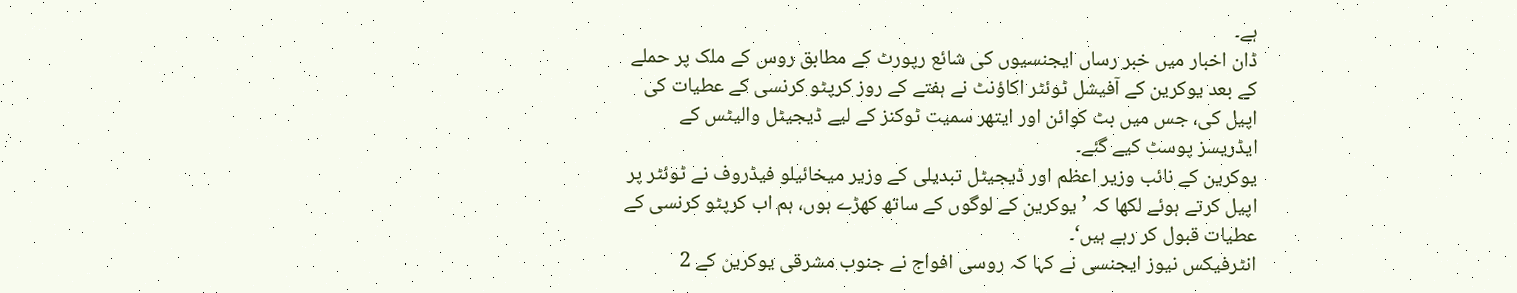ہے۔
ڈان اخبار میں خبر رساں ایجنسیوں کی شائع رپورٹ کے مطابق روس کے ملک پر حملے کے بعد یوکرین کے آفیشل ٹوئٹر اکاؤنٹ نے ہفتے کے روز کرپٹو کرنسی کے عطیات کی اپیل کی، جس میں بٹ کوائن اور ایتھر سمیت ٹوکنز کے لیے ڈیجیٹل والیٹس کے ایڈریسز پوسٹ کیے گئے۔
یوکرین کے نائب وزیر اعظم اور ڈیجیٹل تبدیلی کے وزیر میخائیلو فیڈروف نے ٹوئٹر پر اپیل کرتے ہوئے لکھا کہ ’یوکرین کے لوگوں کے ساتھ کھڑے ہوں، ہم اب کرپٹو کرنسی کے عطیات قبول کر رہے ہیں‘۔
انٹرفیکس نیوز ایجنسی نے کہا کہ روسی افواج نے جنوب مشرقی یوکرین کے 2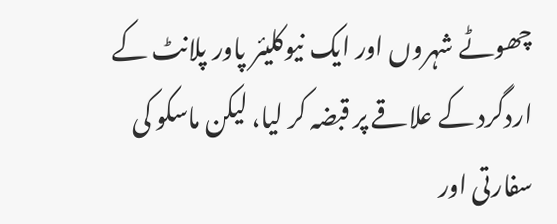چھوٹے شہروں اور ایک نیوکلیئر پاور پلانٹ کے اردگرد کے علاقے پر قبضہ کر لیا، لیکن ماسکو کی سفارتی اور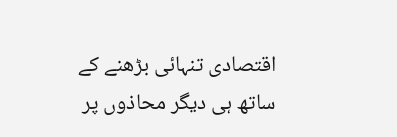اقتصادی تنہائی بڑھنے کے ساتھ ہی دیگر محاذوں پر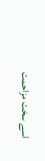اسے سخت مزاحمت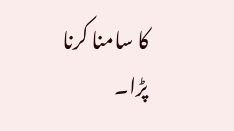کا سامنا کرنا پڑا۔